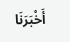أَخْبَرَنَا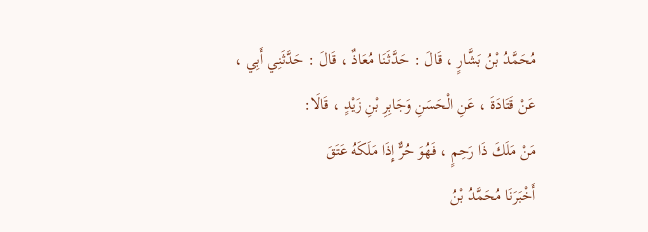مُحَمَّدُ بْنُ بَشَّارٍ ، قَالَ : حَدَّثَنَا مُعَاذٌ ، قَالَ : حَدَّثَنِي أَبِي ، عَنْ قَتَادَةَ ، عَنِ الْحَسَنِ وَجَابِرِ بْنِ زَيْدٍ ، قَالَا:
مَنْ مَلَكَ ذَا رَحِمٍ ، فَهُوَ حُرٌّ إِذَا مَلَكَهُ عَتَقَ
أَخْبَرَنَا مُحَمَّدُ بْنُ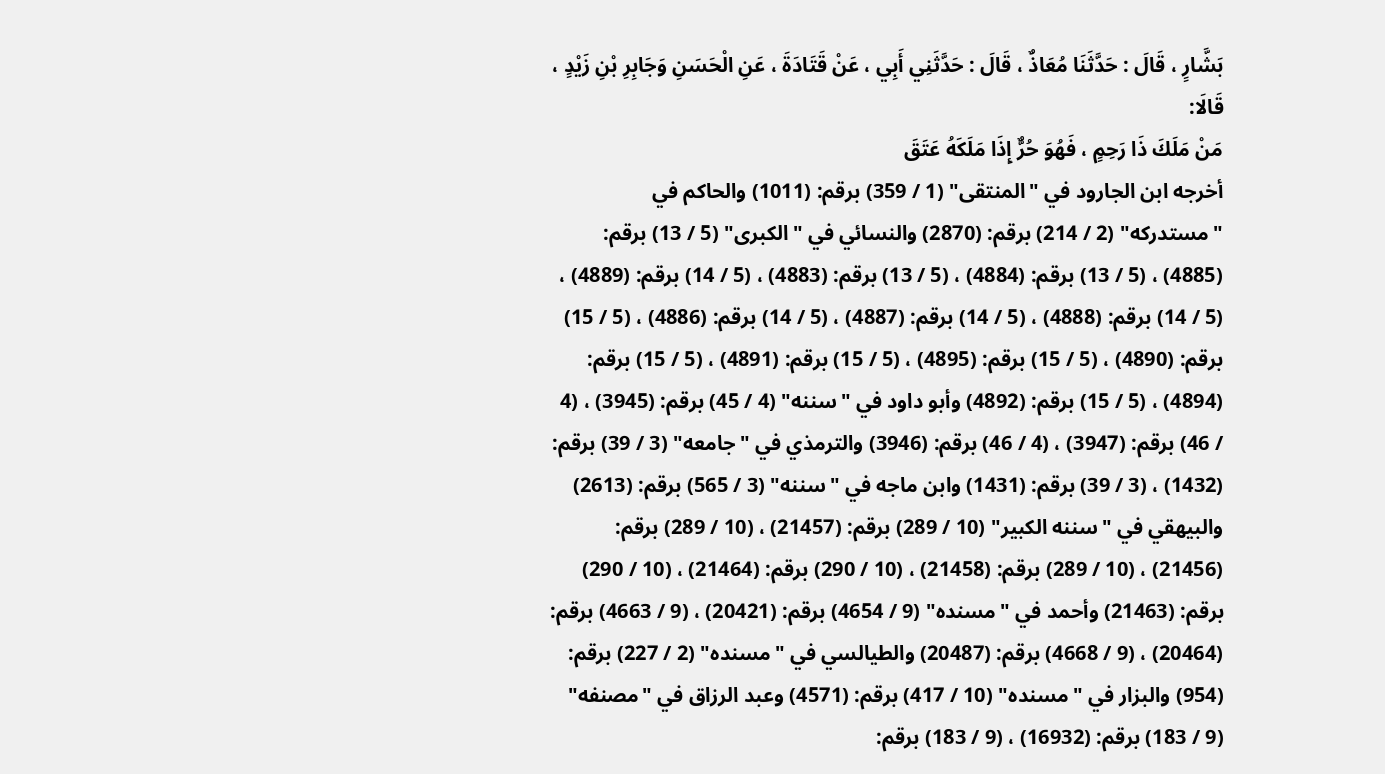بَشَّارٍ ، قَالَ : حَدَّثَنَا مُعَاذٌ ، قَالَ : حَدَّثَنِي أَبِي ، عَنْ قَتَادَةَ ، عَنِ الْحَسَنِ وَجَابِرِ بْنِ زَيْدٍ ، قَالَا:
مَنْ مَلَكَ ذَا رَحِمٍ ، فَهُوَ حُرٌّ إِذَا مَلَكَهُ عَتَقَ
أخرجه ابن الجارود في "المنتقى" (1 / 359) برقم: (1011) والحاكم في "مستدركه" (2 / 214) برقم: (2870) والنسائي في "الكبرى" (5 / 13) برقم: (4885) ، (5 / 13) برقم: (4884) ، (5 / 13) برقم: (4883) ، (5 / 14) برقم: (4889) ، (5 / 14) برقم: (4888) ، (5 / 14) برقم: (4887) ، (5 / 14) برقم: (4886) ، (5 / 15) برقم: (4890) ، (5 / 15) برقم: (4895) ، (5 / 15) برقم: (4891) ، (5 / 15) برقم: (4894) ، (5 / 15) برقم: (4892) وأبو داود في "سننه" (4 / 45) برقم: (3945) ، (4 / 46) برقم: (3947) ، (4 / 46) برقم: (3946) والترمذي في "جامعه" (3 / 39) برقم: (1432) ، (3 / 39) برقم: (1431) وابن ماجه في "سننه" (3 / 565) برقم: (2613) والبيهقي في "سننه الكبير" (10 / 289) برقم: (21457) ، (10 / 289) برقم: (21456) ، (10 / 289) برقم: (21458) ، (10 / 290) برقم: (21464) ، (10 / 290) برقم: (21463) وأحمد في "مسنده" (9 / 4654) برقم: (20421) ، (9 / 4663) برقم: (20464) ، (9 / 4668) برقم: (20487) والطيالسي في "مسنده" (2 / 227) برقم: (954) والبزار في "مسنده" (10 / 417) برقم: (4571) وعبد الرزاق في "مصنفه" (9 / 183) برقم: (16932) ، (9 / 183) برقم: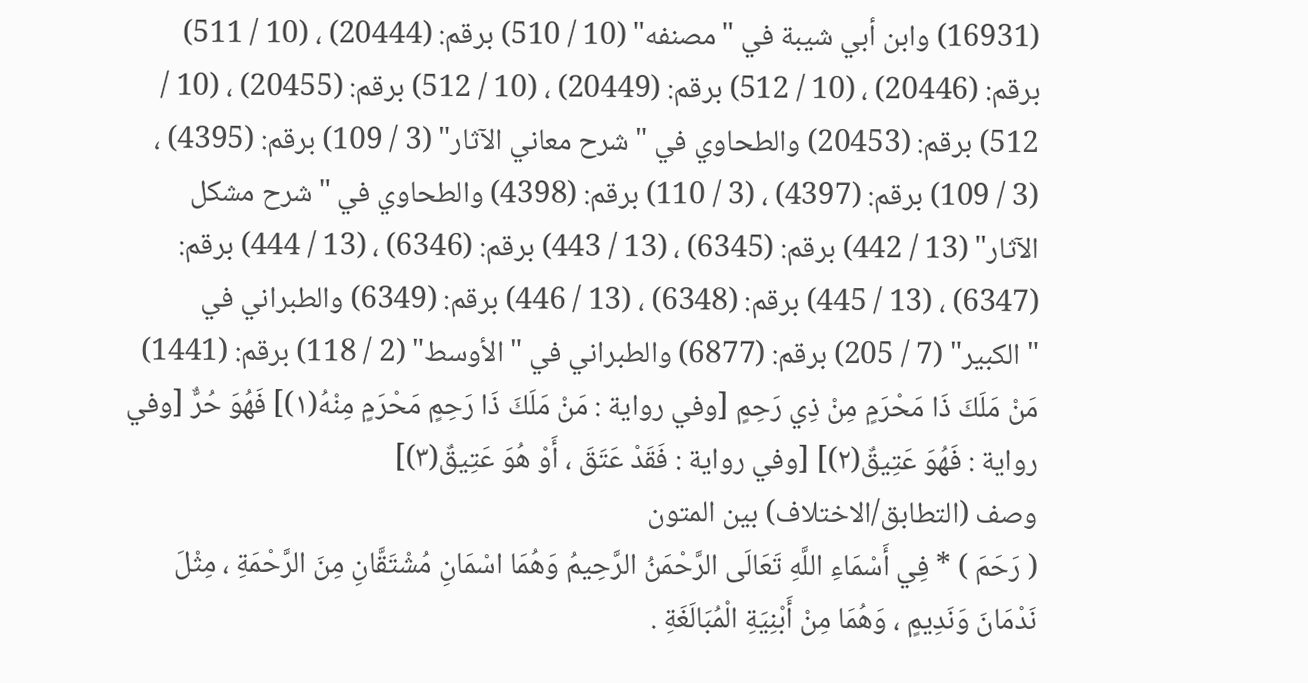(16931) وابن أبي شيبة في "مصنفه" (10 / 510) برقم: (20444) ، (10 / 511) برقم: (20446) ، (10 / 512) برقم: (20449) ، (10 / 512) برقم: (20455) ، (10 / 512) برقم: (20453) والطحاوي في "شرح معاني الآثار" (3 / 109) برقم: (4395) ، (3 / 109) برقم: (4397) ، (3 / 110) برقم: (4398) والطحاوي في "شرح مشكل الآثار" (13 / 442) برقم: (6345) ، (13 / 443) برقم: (6346) ، (13 / 444) برقم: (6347) ، (13 / 445) برقم: (6348) ، (13 / 446) برقم: (6349) والطبراني في "الكبير" (7 / 205) برقم: (6877) والطبراني في "الأوسط" (2 / 118) برقم: (1441)
مَنْ مَلَكَ ذَا مَحْرَمٍ مِنْ ذِي رَحِمٍ [وفي رواية : مَنْ مَلَكَ ذَا رَحِمٍ مَحْرَمٍ مِنْهُ(١)] فَهُوَ حُرٌّ [وفي رواية : فَهُوَ عَتِيقٌ(٢)] [وفي رواية : فَقَدْ عَتَقَ ، أَوْ هُوَ عَتِيقٌ(٣)]
وصف (التطابق/الاختلاف) بين المتون
( رَحَمَ ) * فِي أَسْمَاءِ اللَّهِ تَعَالَى الرَّحْمَنُ الرَّحِيمُ وَهُمَا اسْمَانِ مُشْتَقَّانِ مِنَ الرَّحْمَةِ ، مِثْلَ نَدْمَانَ وَنَدِيمٍ ، وَهُمَا مِنْ أَبْنِيَةِ الْمُبَالَغَةِ .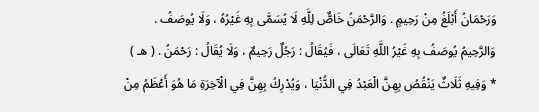وَرَحْمَانُ أَبْلَغُ مِنْ رَحِيمٍ . وَالرَّحْمَنُ خَاصٌّ لِلَّهِ لَا يُسَمَّى بِهِ غَيْرُهُ ، وَلَا يُوصَفُ . وَالرَّحِيمُ يُوصَفُ بِهِ غَيْرُ اللَّهِ تَعَالَى ، فَيُقَالُ : رَجُلٌ رَحِيمٌ ، وَلَا يُقَالُ : رَحْمَنُ . ( هـ ) * وَفِيهِ ثَلَاثٌ يَنْقُصُ بِهِنَّ الْعَبْدُ فِي الدُّنْيَا ، وَيُدْرِكُ بِهِنَّ فِي الْآخِرَةِ مَا هُوَ أَعْظَمُ مِنْ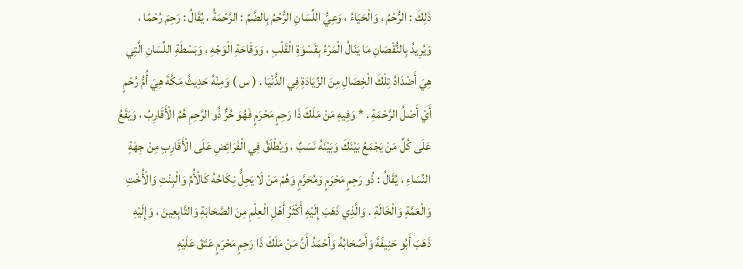ذَلِكَ : الرُّحْمُ ، وَالْحَيَاءُ ، وَعِيُّ اللِّسَانِ الرُّحْمُ بِالضَّمِّ : الرَّحْمَةُ ، يُقَالُ : رَحِمَ رُحْمًا ، وَيُرِيدُ بِالنُّقْصَانِ مَا يَنَالُ الْمَرْءُ بِقَسْوَةِ الْقَلْبِ ، وَوَقَاحَةِ الْوَجْهِ ، وَبَسْطَةِ اللِّسَانِ الَّتِي هِيَ أَضْدَادُ تِلْكَ الْخِصَالِ مِنَ الزِّيَادَةِ فِي الدُّنْيَا . ( س ) وَمِنْهُ حَدِيثُ مَكَّةَ هِيَ أُمُّ رُحْمٍ أَيْ أَصْلُ الرَّحْمَةِ . * وَفِيهِ مَنْ مَلَكَ ذَا رَحِمٍ مَحْرَمٍ فَهُوَ حُرٌّ ذُو الرَّحِمِ هُمُ الْأَقَارِبُ ، وَيَقَعُ عَلَى كُلِّ مَنْ يَجْمَعُ بَيْنَكَ وَبَيْنَهُ نَسَبٌ ، وَيُطْلَقُ فِي الْفَرَائِضِ عَلَى الْأَقَارِبِ مِنْ جِهَةِ النِّسَاءِ ، يُقَالُ : ذُو رَحِمٍ مَحْرَمٍ وَمُحَرَّمٍ وَهُمْ مَنْ لَا يَحِلُّ نِكَاحُهُ كَالْأُمِّ وَالْبِنْتِ وَالْأُخْتِ وَالْعَمَّةِ وَالْخَالَةِ . وَالَّذِي ذَهَبَ إِلَيْهِ أَكْثَرُ أَهْلِ الْعِلْمِ مِنَ الصَّحَابَةِ وَالتَّابِعِينَ ، وَإِلَيْهِ ذَهَبَ أَبُو حَنِيفَةَ وَأَصْحَابُهُ وَأَحْمَدُ أَنَّ مَنْ مَلَكَ ذَا رَحِمٍ مَحْرَمٍ عَتَقَ عَلَيْهِ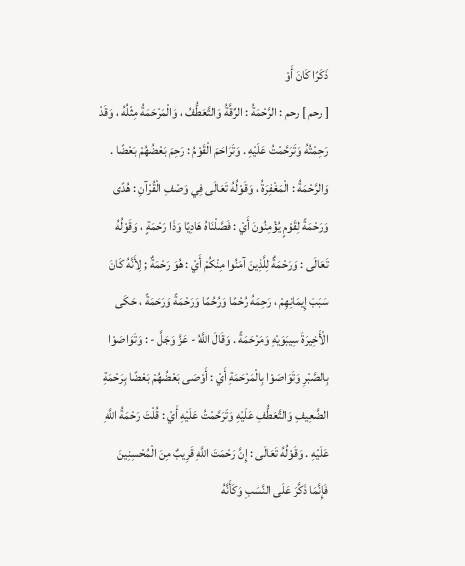ذَكَرًا كَانَ أَوْ
[ رحم ] رحم : الرَّحْمَةُ : الرِّقَّةُ وَالتَّعَطُّفُ ، وَالْمَرْحَمَةُ مِثْلُهُ ، وَقَدْ رَحِمْتُهُ وَتَرَحَّمْتُ عَلَيْهِ . وَتَرَاحَمَ الْقَوْمُ : رَحِمَ بَعْضُهُمْ بَعْضًا . وَالرَّحْمَةُ : الْمَغْفِرَةُ ، وَقَوْلُهُ تَعَالَى فِي وَصْفِ الْقُرْآنِ : هُدًى وَرَحْمَةً لِقَوْمٍ يُؤْمِنُونَ أَيْ : فَصَّلْنَاهُ هَادِيًا وَذَا رَحْمَةٍ ، وَقَوْلُهُ تَعَالَى : وَرَحْمَةٌ لِلَّذِينَ آمَنُوا مِنْكُمْ أَيْ : هُوَ رَحْمَةٌ ; لِأَنَّهُ كَانَ سَبَبَ إِيمَانِهِمْ ، رَحِمَهُ رُحْمًا وَرُحُمًا وَرَحْمَةً وَرَحَمَةً ، حَكَى الْأَخِيرَةَ سِيبَوَيْهِ وَمَرْحَمَةً . وَقَالَ اللَّهُ - عَزَّ وَجَلَّ - : وَتَوَاصَوْا بِالصَّبْرِ وَتَوَاصَوْا بِالْمَرْحَمَةِ أَيْ : أَوْصَى بَعْضُهُمْ بَعْضًا بِرَحْمَةِ الضَّعِيفِ وَالتَّعَطُّفِ عَلَيْهِ وَتَرَحَّمْتُ عَلَيْهِ أَيْ : قُلْتَ رَحْمَةُ اللَّهِ عَلَيْهِ . وَقَوْلُهُ تَعَالَى : إِنَّ رَحْمَتَ اللَّهِ قَرِيبٌ مِنَ الْمُحْسِنِينَ فَإِنَّمَا ذَكَّرَ عَلَى النَّسَبِ وَكَأَنَّهُ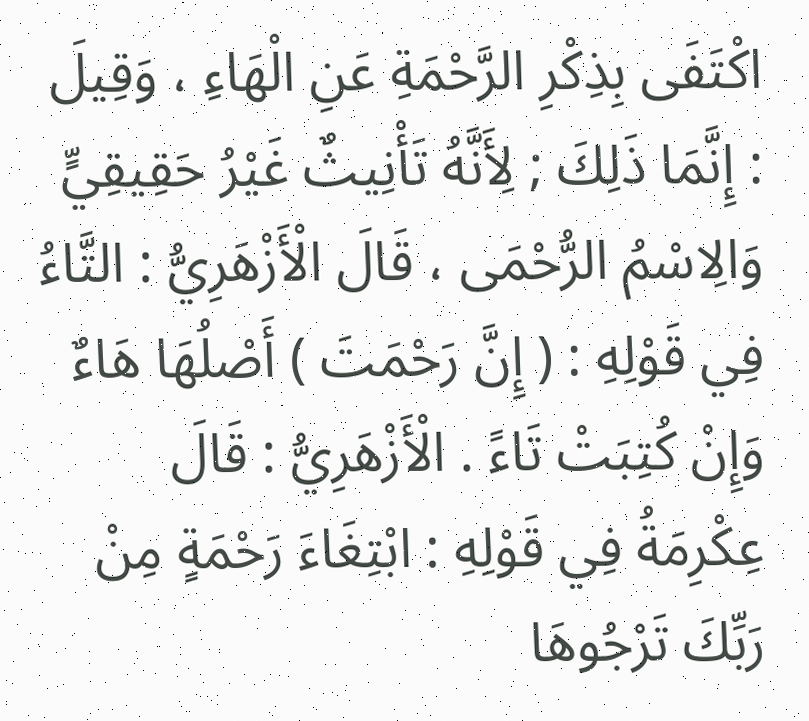اكْتَفَى بِذِكْرِ الرَّحْمَةِ عَنِ الْهَاءِ ، وَقِيلَ : إِنَّمَا ذَلِكَ ; لِأَنَّهُ تَأْنِيثٌ غَيْرُ حَقِيقِيٍّ وَالِاسْمُ الرُّحْمَى ، قَالَ الْأَزْهَرِيُّ : التَّاءُ فِي قَوْلِهِ : ( إِنَّ رَحْمَتَ ) أَصْلُهَا هَاءٌ وَإِنْ كُتِبَتْ تَاءً . الْأَزْهَرِيُّ : قَالَ عِكْرِمَةُ فِي قَوْلِهِ : ابْتِغَاءَ رَحْمَةٍ مِنْ رَبِّكَ تَرْجُوهَا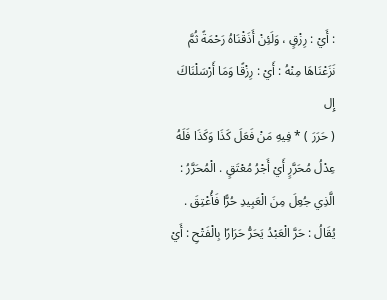: أَيْ : رِزْقٍ ، وَلَئِنْ أَذَقْنَاهُ رَحْمَةً ثُمَّ نَزَعْنَاهَا مِنْهُ : أَيْ : رِزْقًا وَمَا أَرْسَلْنَاكَ إِل
( حَرَرَ ) * فِيهِ مَنْ فَعَلَ كَذَا وَكَذَا فَلَهُ عِدْلُ مُحَرَّرٍ أَيْ أَجْرُ مُعْتَقٍ . الْمُحَرَّرُ : الَّذِي جُعِلَ مِنَ الْعَبِيدِ حُرًّا فَأُعْتِقَ . يُقَالُ : حَرَّ الْعَبْدُ يَحَرُّ حَرَارًا بِالْفَتْحِ : أَيْ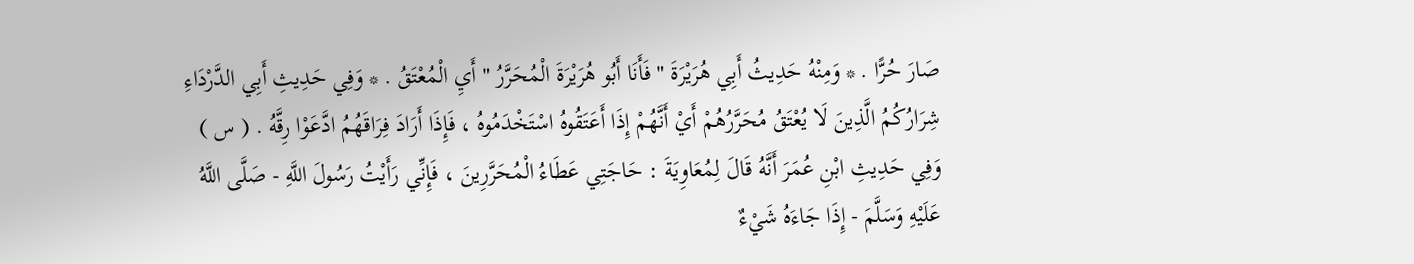صَارَ حُرًّا . * وَمِنْهُ حَدِيثُ أَبِي هُرَيْرَةَ " فَأَنَا أَبُو هُرَيْرَةَ الْمُحَرَّرُ " أَيِ الْمُعْتَقُ . * وَفِي حَدِيثِ أَبِي الدَّرْدَاءِ شِرَارُكُمُ الَّذِينَ لَا يُعْتَقُ مُحَرَّرُهُمْ أَيْ أَنَّهُمْ إِذَا أَعَتَقُوهُ اسْتَخْدَمُوهُ ، فَإِذَا أَرَادَ فِرَاقَهُمُ ادَّعَوْا رِقَّهُ . ( س ) وَفِي حَدِيثِ ابْنِ عُمَرَ أَنَّهُ قَالَ لِمُعَاوِيَةَ : حَاجَتِي عَطَاءُ الْمُحَرَّرِينَ ، فَإِنِّي رَأَيْتُ رَسُولَ اللَّهِ - صَلَّى اللَّهُ عَلَيْهِ وَسَلَّمَ - إِذَا جَاءَهُ شَيْءٌ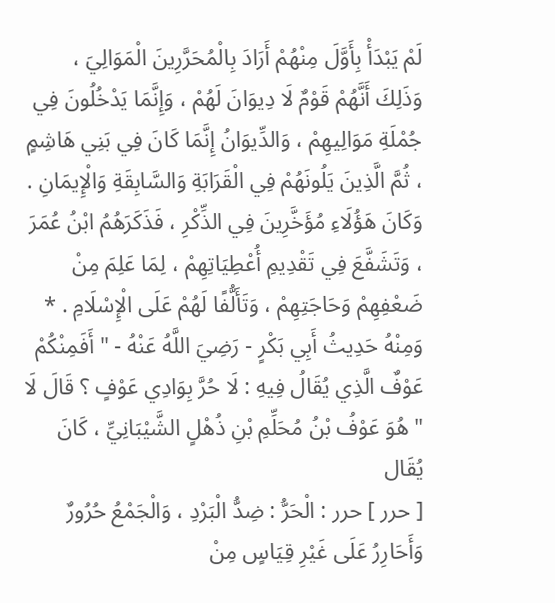لَمْ يَبْدَأْ بِأَوَّلَ مِنْهُمْ أَرَادَ بِالْمُحَرَّرِينَ الْمَوَالِيَ ، وَذَلِكَ أَنَّهُمْ قَوْمٌ لَا دِيوَانَ لَهُمْ ، وَإِنَّمَا يَدْخُلُونَ فِي جُمْلَةِ مَوَالِيهِمْ ، وَالدِّيوَانُ إِنَّمَا كَانَ فِي بَنِي هَاشِمٍ ، ثُمَّ الَّذِينَ يَلُونَهُمْ فِي الْقَرَابَةِ وَالسَّابِقَةِ وَالْإِيمَانِ . وَكَانَ هَؤُلَاءِ مُؤَخَّرِينَ فِي الذِّكْرِ ، فَذَكَرَهُمُ ابْنُ عُمَرَ ، وَتَشَفَّعَ فِي تَقْدِيمِ أُعْطِيَاتِهِمْ ، لِمَا عَلِمَ مِنْ ضَعْفِهِمْ وَحَاجَتِهِمْ ، وَتَأَلُّفًا لَهُمْ عَلَى الْإِسْلَامِ . * وَمِنْهُ حَدِيثُ أَبِي بَكْرٍ - رَضِيَ اللَّهُ عَنْهُ - " أَفَمِنْكُمْ عَوْفٌ الَّذِي يُقَالُ فِيهِ : لَا حُرَّ بِوَادِي عَوْفٍ ؟ قَالَ لَا " هُوَ عَوْفُ بْنُ مُحَلِّمِ بْنِ ذُهْلٍ الشَّيْبَانِيِّ ، كَانَ يُقَال
[ حرر ] حرر : الْحَرُّ : ضِدُّ الْبَرْدِ ، وَالْجَمْعُ حُرُورٌ وَأَحَارِرُ عَلَى غَيْرِ قِيَاسٍ مِنْ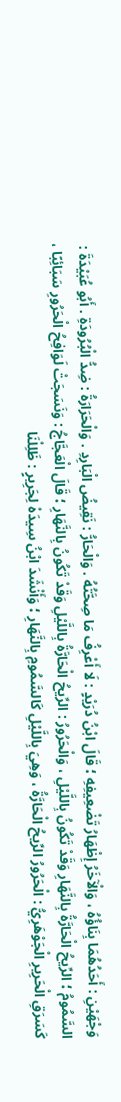وَجْهَيْنِ : أَحَدُهُمَا بِنَاؤُهُ ، وَالْآخَرُ إِظْهَارُ تَضْعِيفِهِ ؛ قَالَ ابْنُ دُرَيْدٍ : لَا أَعْرِفُ مَا صِحَّتُهُ . وَالْحَارُّ : نَقِيضُ الْبَارِدِ . وَالْحَرَارَةُ : ضِدُّ الْبُرُودَةِ . أَبُو عُبَيْدَةَ : السَّمُومُ ؛ الرِّيحُ الْحَارَّةُ بِالنَّهَارِ وَقَدْ تَكُونُ بِاللَّيْلِ ، وَالْحَرُورُ : الرِّيحُ الْحَارَّةُ بِاللَّيْلِ وَقَدْ تَكُونُ بِالنَّهَارِ ؛ قَالَ الْعَجَّاجُ : وَنَسَجَتْ لَوَافِحُ الْحَرُورِ سَبَائِبًا ، كَسَرَقِ الْحَرِيرِ الْجَوْهَرِيُّ : الْحَرُورُ الرِّيحُ الْحَارَّةُ ، وَهِيَ بِاللَّيْلِ كَالسَّمُومِ بِالنَّهَارِ ؛ وَأَنْشَدَ ابْنُ سِيدَهْ لِجَرِيرٍ : ظَلِلْنَا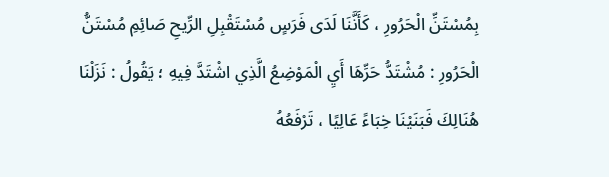بِمُسْتَنِّ الْحَرُورِ ، كَأَنَّنَا لَدَى فَرَسٍ مُسْتَقْبِلِ الرِّيحِ صَائِمِ مُسْتَنُّ الْحَرُورِ : مُشْتَدُّ حَرِّهَا أَيِ الْمَوْضِعُ الَّذِي اشْتَدَّ فِيهِ ؛ يَقُولُ : نَزَلْنَا هُنَالِكَ فَبَنَيْنَا خِبَاءً عَالِيًا ، تَرْفَعُهُ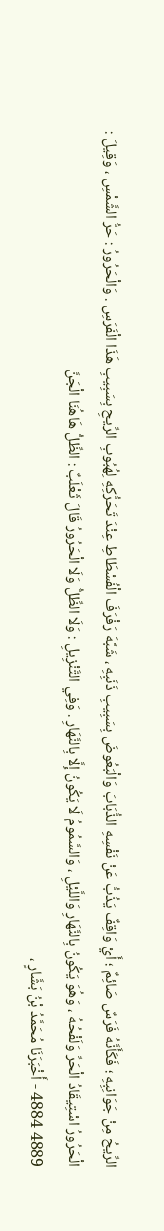الرِّيحُ مِنْ جَوَانِبِهِ ؛ فَكَأَنَّهُ فَرَسٌ صَائِمٌ ؛ أَيْ وَاقِفٌ يَذُبُّ عَنْ نَفْسِهِ الذُّبَابَ وَالْبَعُوضَ بِسَبِيبِ ذَنَبِهِ ، شَبَّهَ رَفْرَفَ الْفُسْطَاطِ عِنْدَ تَحَرُّكِهِ لِهُبُوبِ الرِّيحِ بِسَبِيبِ هَذَا الْفَرَسِ . وَالْحَرُورُ : حَرُّ الشَّمْسِ ، وَقِيلَ : الْحَرُورُ اسْتِيقَادُ الْحَرِّ وَلَفْحُهُ ، وَهُوَ يَكُونُ بِالنَّهَارِ وَاللَّيْلِ ، وَالسَّمُومُ لَا يَكُونُ إِلَّا بِالنَّهَارِ . وَفِي التَّنْزِيلِ : وَلَا الظِّلُّ وَلَا الْحَرُورُ قَالَ ثَعْلَبٌ : الظِّلُّ هَاهُنَا الْجَنَّ
4889 4884 - أَخْبَرَنَا مُحَمَّدُ بْنُ بَشَّارٍ ،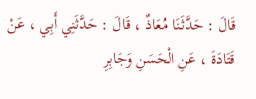قَالَ : حَدَّثَنَا مُعَاذٌ ، قَالَ : حَدَّثَنِي أَبِي ، عَنْ قَتَادَةَ ، عَنِ الْحَسَنِ وَجَابِرِ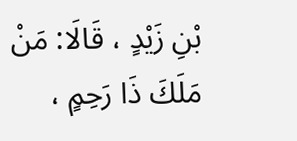بْنِ زَيْدٍ ، قَالَا: مَنْ مَلَكَ ذَا رَحِمٍ ،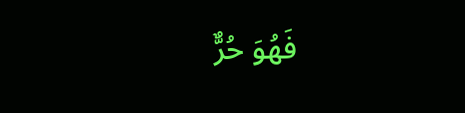فَهُوَ حُرٌّ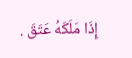إِذَا مَلَكَهُ عَتَقَ .